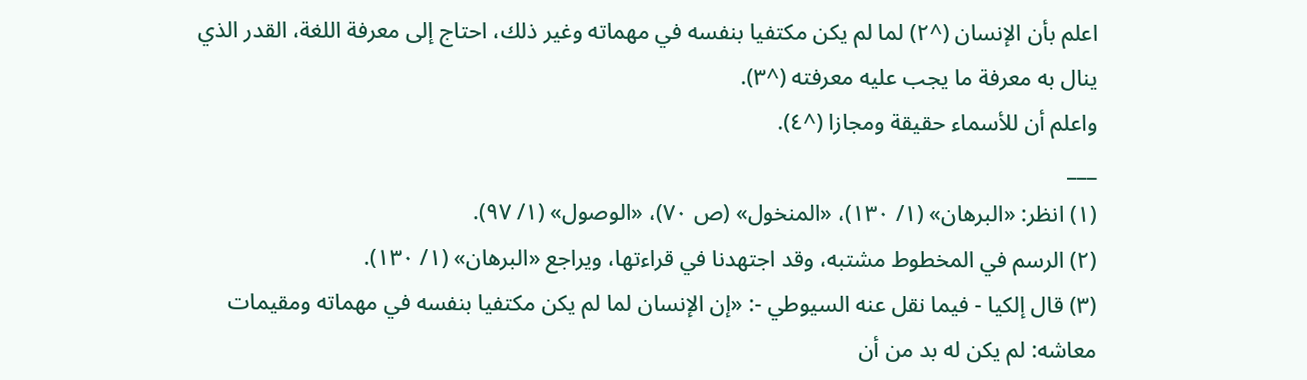اعلم بأن الإنسان (^٢) لما لم يكن مكتفيا بنفسه في مهماته وغير ذلك، احتاج إلى معرفة اللغة، القدر الذي ينال به معرفة ما يجب عليه معرفته (^٣).
واعلم أن للأسماء حقيقة ومجازا (^٤).
___
(١) انظر: «البرهان» (١/ ١٣٠)، «المنخول» (ص ٧٠)، «الوصول» (١/ ٩٧).
(٢) الرسم في المخطوط مشتبه، وقد اجتهدنا في قراءتها، ويراجع «البرهان» (١/ ١٣٠).
(٣) قال إلكيا - فيما نقل عنه السيوطي -: «إن الإنسان لما لم يكن مكتفيا بنفسه في مهماته ومقيمات معاشه: لم يكن له بد من أن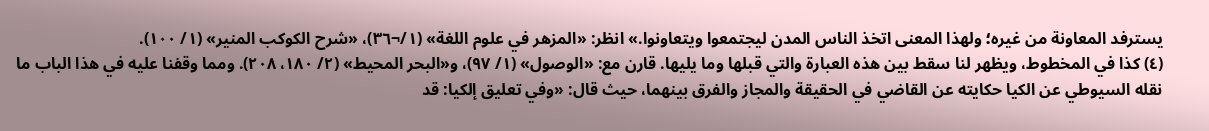يسترفد المعاونة من غيره؛ ولهذا المعنى اتخذ الناس المدن ليجتمعوا ويتعاونوا.» انظر: «المزهر في علوم اللغة» (١/¬٣٦)، «شرح الكوكب المنير» (١/ ١٠٠).
(٤) كذا في المخطوط، ويظهر لنا سقط بين هذه العبارة والتي قبلها وما يليها. قارن مع: «الوصول» (١/ ٩٧)، و«البحر المحيط» (٢/ ١٨٠، ٢٠٨). ومما وقفنا عليه في هذا الباب ما نقله السيوطي عن الكيا حكايته عن القاضي في الحقيقة والمجاز والفرق بينهما، حيث قال: «وفي تعليق إلكيا: قد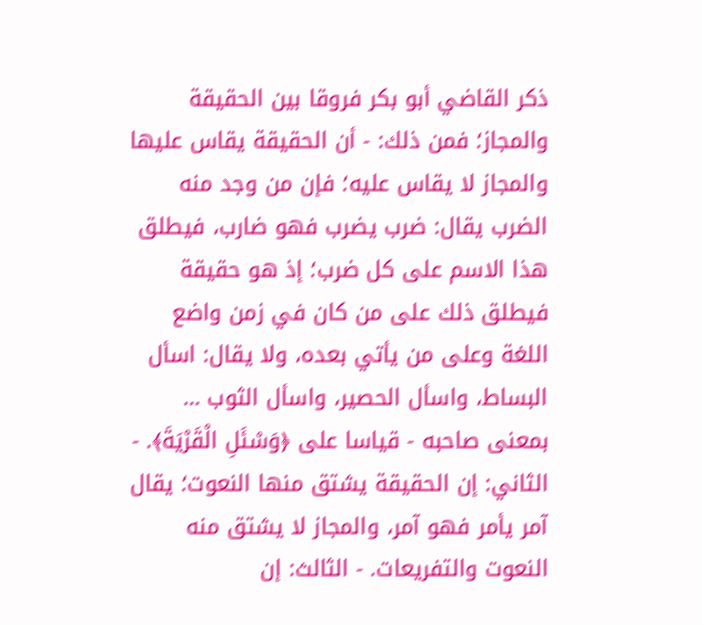ذكر القاضي أبو بكر فروقا بين الحقيقة والمجاز؛ فمن ذلك: - أن الحقيقة يقاس عليها والمجاز لا يقاس عليه؛ فإن من وجد منه الضرب يقال: ضرب يضرب فهو ضارب، فيطلق هذا الاسم على كل ضرب؛ إذ هو حقيقة فيطلق ذلك على من كان في زمن واضع اللغة وعلى من يأتي بعده، ولا يقال: اسأل البساط، واسأل الحصير، واسأل الثوب … بمعنى صاحبه - قياسا على ﴿وَسْئَلِ الْقَرْيَةَ﴾. - الثاني: إن الحقيقة يشتق منها النعوت؛ يقال آمر يأمر فهو آمر، والمجاز لا يشتق منه النعوت والتفريعات. - الثالث: إن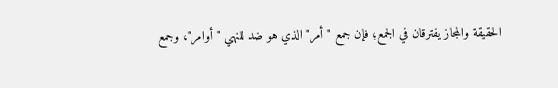الحقيقة والمجاز يفترقان في الجمع؛ فإن جمع "أمر" الذي هو ضد للنهي "أوامر"، وجمع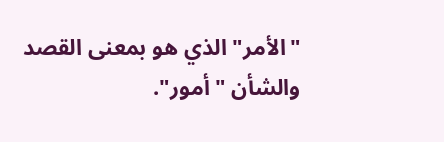"الأمر" الذي هو بمعنى القصد والشأن "أمور".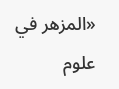«المزهر في علوم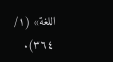اللغة» (١/ ٣٦٤).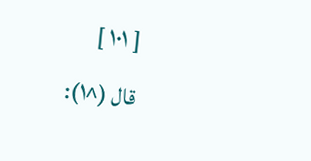[ ١٠١ ]
قال (^١):